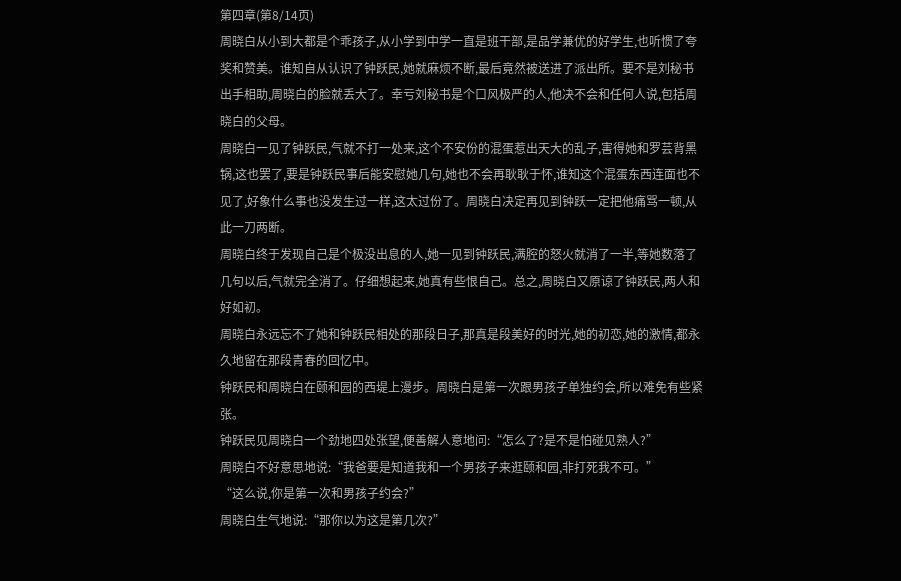第四章(第8/14页)
周晓白从小到大都是个乖孩子,从小学到中学一直是班干部,是品学兼优的好学生,也听惯了夸奖和赞美。谁知自从认识了钟跃民,她就麻烦不断,最后竟然被送进了派出所。要不是刘秘书出手相助,周晓白的脸就丢大了。幸亏刘秘书是个口风极严的人,他决不会和任何人说,包括周晓白的父母。
周晓白一见了钟跃民,气就不打一处来,这个不安份的混蛋惹出天大的乱子,害得她和罗芸背黑锅,这也罢了,要是钟跃民事后能安慰她几句,她也不会再耿耿于怀,谁知这个混蛋东西连面也不见了,好象什么事也没发生过一样,这太过份了。周晓白决定再见到钟跃一定把他痛骂一顿,从此一刀两断。
周晓白终于发现自己是个极没出息的人,她一见到钟跃民,满腔的怒火就消了一半,等她数落了几句以后,气就完全消了。仔细想起来,她真有些恨自己。总之,周晓白又原谅了钟跃民,两人和好如初。
周晓白永远忘不了她和钟跃民相处的那段日子,那真是段美好的时光,她的初恋,她的激情,都永久地留在那段青春的回忆中。
钟跃民和周晓白在颐和园的西堤上漫步。周晓白是第一次跟男孩子单独约会,所以难免有些紧张。
钟跃民见周晓白一个劲地四处张望,便善解人意地问:“怎么了?是不是怕碰见熟人?”
周晓白不好意思地说:“我爸要是知道我和一个男孩子来逛颐和园,非打死我不可。”
“这么说,你是第一次和男孩子约会?”
周晓白生气地说:“那你以为这是第几次?”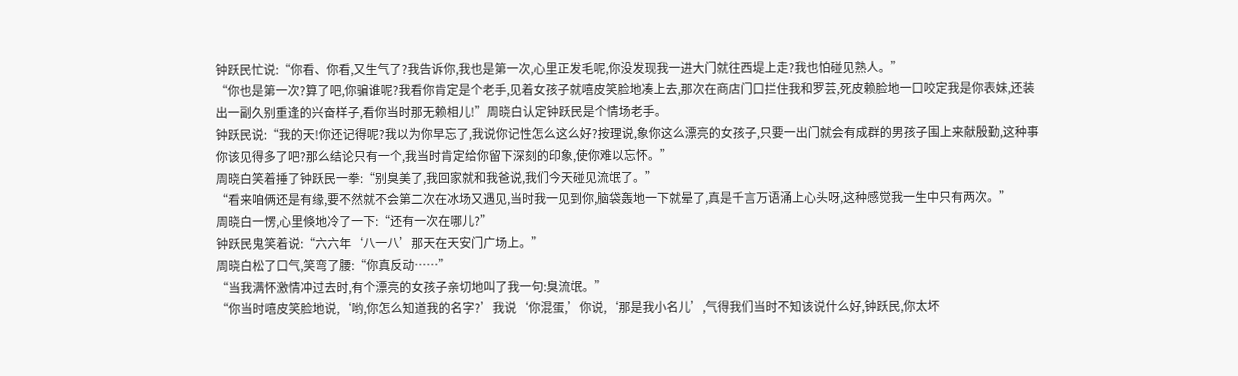钟跃民忙说:“你看、你看,又生气了?我告诉你,我也是第一次,心里正发毛呢,你没发现我一进大门就往西堤上走?我也怕碰见熟人。”
“你也是第一次?算了吧,你骗谁呢?我看你肯定是个老手,见着女孩子就嘻皮笑脸地凑上去,那次在商店门口拦住我和罗芸,死皮赖脸地一口咬定我是你表妹,还装出一副久别重逢的兴奋样子,看你当时那无赖相儿!”周晓白认定钟跃民是个情场老手。
钟跃民说:“我的天!你还记得呢?我以为你早忘了,我说你记性怎么这么好?按理说,象你这么漂亮的女孩子,只要一出门就会有成群的男孩子围上来献殷勤,这种事你该见得多了吧?那么结论只有一个,我当时肯定给你留下深刻的印象,使你难以忘怀。”
周晓白笑着捶了钟跃民一拳:“别臭美了,我回家就和我爸说,我们今天碰见流氓了。”
“看来咱俩还是有缘,要不然就不会第二次在冰场又遇见,当时我一见到你,脑袋轰地一下就晕了,真是千言万语涌上心头呀,这种感觉我一生中只有两次。”
周晓白一愣,心里倏地冷了一下:“还有一次在哪儿?”
钟跃民鬼笑着说:“六六年‘八一八’那天在天安门广场上。”
周晓白松了口气,笑弯了腰:“你真反动……”
“当我满怀激情冲过去时,有个漂亮的女孩子亲切地叫了我一句:臭流氓。”
“你当时嘻皮笑脸地说,‘哟,你怎么知道我的名字?’我说‘你混蛋,’你说,‘那是我小名儿’,气得我们当时不知该说什么好,钟跃民,你太坏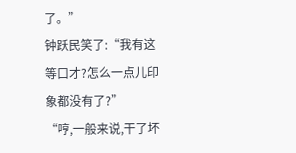了。”
钟跃民笑了:“我有这等口才?怎么一点儿印象都没有了?”
“哼,一般来说,干了坏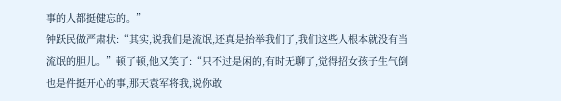事的人都挺健忘的。”
钟跃民做严肃状:“其实,说我们是流氓,还真是抬举我们了,我们这些人根本就没有当流氓的胆儿。”顿了顿,他又笑了:“只不过是闲的,有时无聊了,觉得招女孩子生气倒也是件挺开心的事,那天袁军将我,说你敢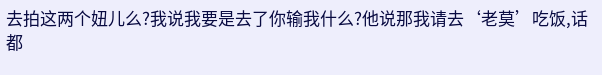去拍这两个妞儿么?我说我要是去了你输我什么?他说那我请去‘老莫’吃饭,话都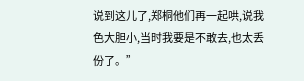说到这儿了,郑桐他们再一起哄,说我色大胆小,当时我要是不敢去,也太丢份了。”